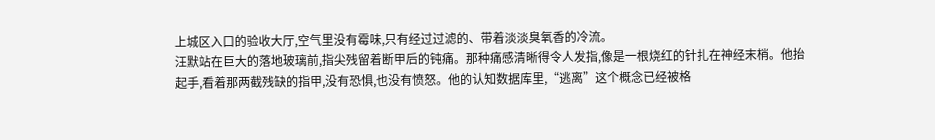上城区入口的验收大厅,空气里没有霉味,只有经过过滤的、带着淡淡臭氧香的冷流。
汪默站在巨大的落地玻璃前,指尖残留着断甲后的钝痛。那种痛感清晰得令人发指,像是一根烧红的针扎在神经末梢。他抬起手,看着那两截残缺的指甲,没有恐惧,也没有愤怒。他的认知数据库里,“逃离”这个概念已经被格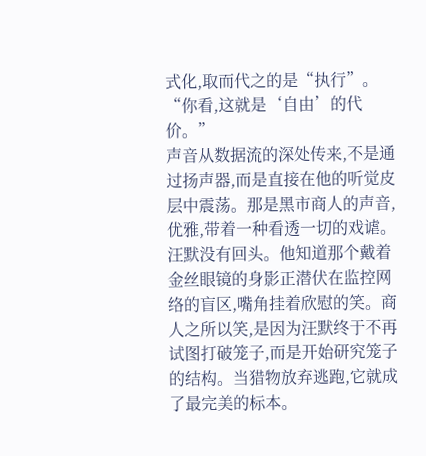式化,取而代之的是“执行”。
“你看,这就是‘自由’的代价。”
声音从数据流的深处传来,不是通过扬声器,而是直接在他的听觉皮层中震荡。那是黑市商人的声音,优雅,带着一种看透一切的戏谑。
汪默没有回头。他知道那个戴着金丝眼镜的身影正潜伏在监控网络的盲区,嘴角挂着欣慰的笑。商人之所以笑,是因为汪默终于不再试图打破笼子,而是开始研究笼子的结构。当猎物放弃逃跑,它就成了最完美的标本。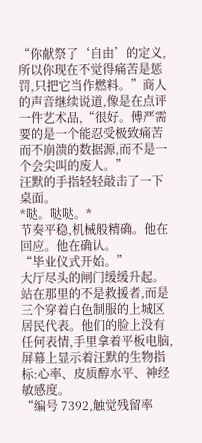“你献祭了‘自由’的定义,所以你现在不觉得痛苦是惩罚,只把它当作燃料。”商人的声音继续说道,像是在点评一件艺术品,“很好。傅严需要的是一个能忍受极致痛苦而不崩溃的数据源,而不是一个会尖叫的废人。”
汪默的手指轻轻敲击了一下桌面。
*哒。哒哒。*
节奏平稳,机械般精确。他在回应。他在确认。
“毕业仪式开始。”
大厅尽头的闸门缓缓升起。站在那里的不是救援者,而是三个穿着白色制服的上城区居民代表。他们的脸上没有任何表情,手里拿着平板电脑,屏幕上显示着汪默的生物指标:心率、皮质醇水平、神经敏感度。
“编号 7392,触觉残留率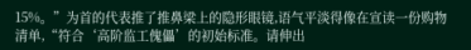15%。”为首的代表推了推鼻梁上的隐形眼镜,语气平淡得像在宣读一份购物清单,“符合‘高阶监工傀儡’的初始标准。请伸出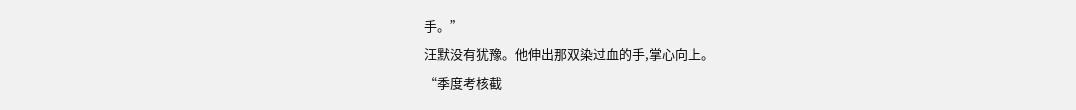手。”
汪默没有犹豫。他伸出那双染过血的手,掌心向上。
“季度考核截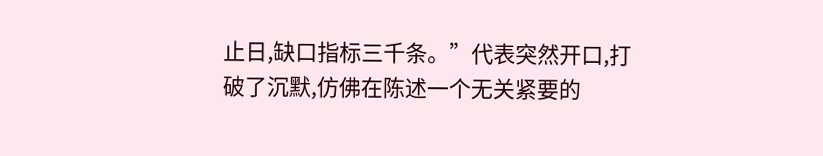止日,缺口指标三千条。”代表突然开口,打破了沉默,仿佛在陈述一个无关紧要的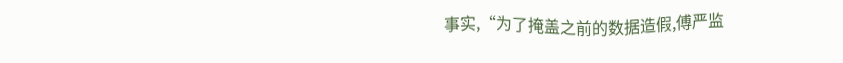事实,“为了掩盖之前的数据造假,傅严监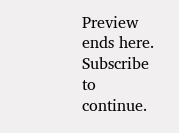Preview ends here. Subscribe to continue.